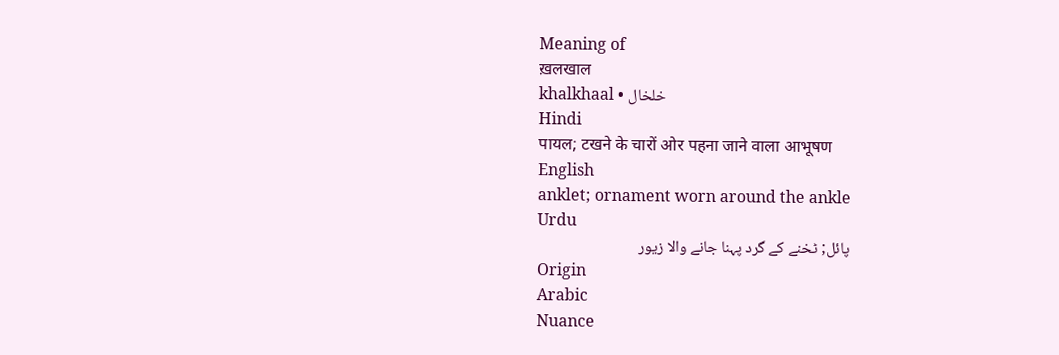Meaning of
ख़लखाल
khalkhaal • خلخال
Hindi
पायल; टखने के चारों ओर पहना जाने वाला आभूषण
English
anklet; ornament worn around the ankle
Urdu
پائل; ٹخنے کے گرد پہنا جانے والا زیور
Origin
Arabic
Nuance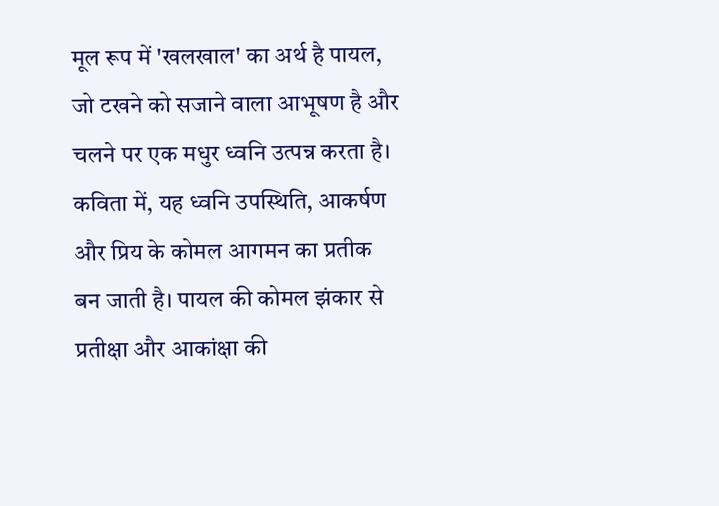मूल रूप में 'खलखाल' का अर्थ है पायल, जो टखने को सजाने वाला आभूषण है और चलने पर एक मधुर ध्वनि उत्पन्न करता है। कविता में, यह ध्वनि उपस्थिति, आकर्षण और प्रिय के कोमल आगमन का प्रतीक बन जाती है। पायल की कोमल झंकार से प्रतीक्षा और आकांक्षा की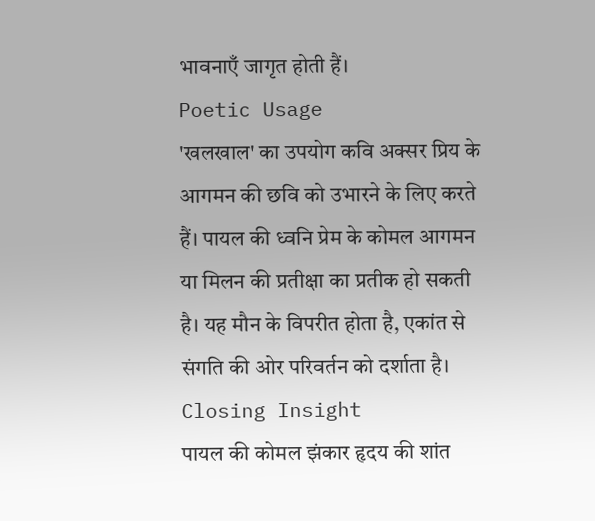भावनाएँ जागृत होती हैं।
Poetic Usage
'खलखाल' का उपयोग कवि अक्सर प्रिय के आगमन की छवि को उभारने के लिए करते हैं। पायल की ध्वनि प्रेम के कोमल आगमन या मिलन की प्रतीक्षा का प्रतीक हो सकती है। यह मौन के विपरीत होता है, एकांत से संगति की ओर परिवर्तन को दर्शाता है।
Closing Insight
पायल की कोमल झंकार हृदय की शांत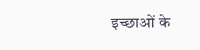इच्छाओं के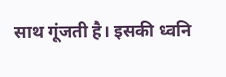साथ गूंजती है। इसकी ध्वनि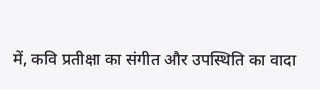में, कवि प्रतीक्षा का संगीत और उपस्थिति का वादा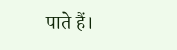पाते हैं।